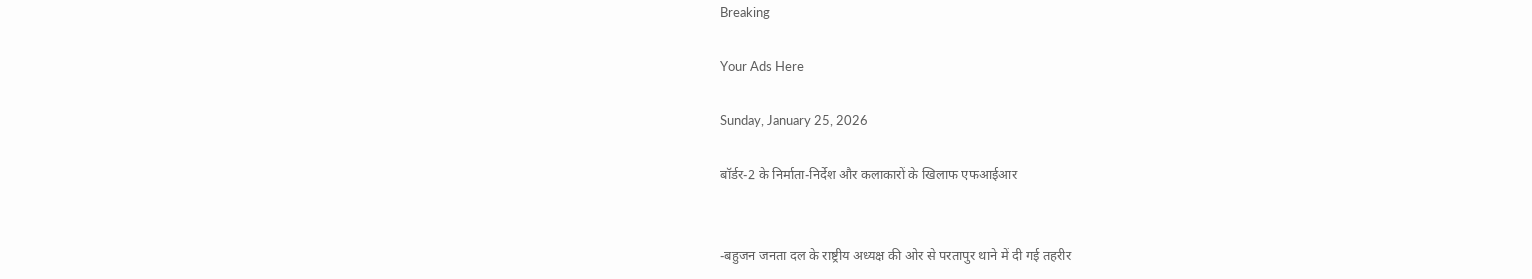Breaking

Your Ads Here

Sunday, January 25, 2026

बॉर्डर-2 के निर्माता-निर्देश और कलाकारों के खिलाफ एफआईआर


-बहुजन जनता दल के राष्ट्रीय अध्यक्ष की ओर से परतापुर थाने में दी गई तहरीर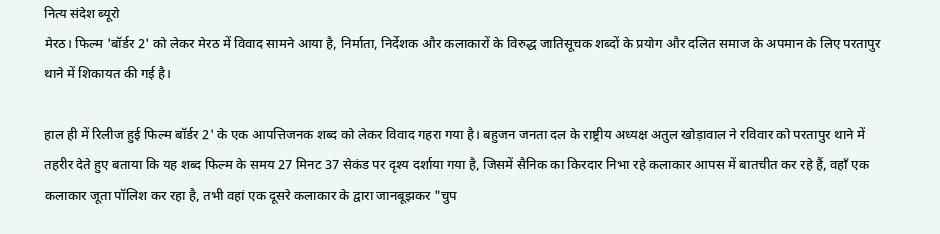नित्य संदेश ब्यूरो
मेरठ। फिल्म 'बॉर्डर 2' को लेकर मेरठ में विवाद सामने आया है, निर्माता, निर्देशक और कलाकारों के विरुद्ध जातिसूचक शब्दों के प्रयोग और दलित समाज के अपमान के लिए परतापुर थाने में शिकायत की गई है।

हाल ही में रिलीज हुई फिल्म बॉर्डर 2' के एक आपत्तिजनक शब्द को लेकर विवाद गहरा गया है। बहुजन जनता दल के राष्ट्रीय अध्यक्ष अतुल खोड़ावाल ने रविवार को परतापुर थाने में तहरीर देते हुए बताया कि यह शब्द फिल्म के समय 27 मिनट 37 सेकंड पर दृश्य दर्शाया गया है, जिसमें सैनिक का किरदार निभा रहे कलाकार आपस में बातचीत कर रहे हैं, वहाँ एक कलाकार जूता पॉलिश कर रहा है, तभी वहां एक दूसरे कलाकार के द्वारा जानबूझकर "चुप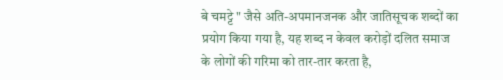बे चमट्टे " जैसे अति-अपमानजनक और जातिसूचक शब्दों का प्रयोग किया गया है, यह शब्द न केवल करोड़ों दलित समाज के लोगों की गरिमा को तार-तार करता है,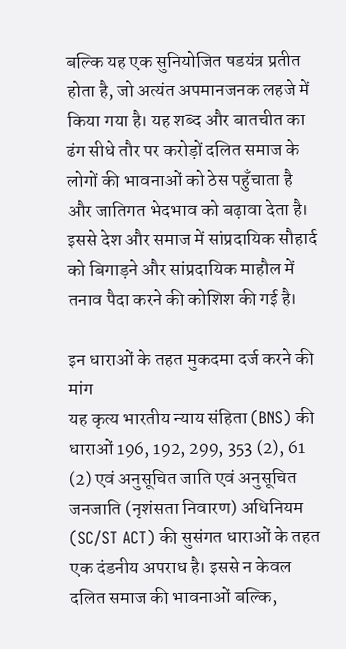बल्कि यह एक सुनियोजित षडयंत्र प्रतीत होता है, जो अत्यंत अपमानजनक लहजे में किया गया है। यह शब्द और बातचीत का ढंग सीधे तौर पर करोड़ों दलित समाज के लोगों की भावनाओं को ठेस पहुँचाता है और जातिगत भेदभाव को बढ़ावा देता है। इससे देश और समाज में सांप्रदायिक सौहार्द को बिगाड़ने और सांप्रदायिक माहौल में तनाव पैदा करने की कोशिश की गई है।

इन धाराओं के तहत मुकदमा दर्ज करने की मांग
यह कृत्य भारतीय न्याय संहिता (BNS) की धाराओं 196, 192, 299, 353 (2), 61 (2) एवं अनुसूचित जाति एवं अनुसूचित जनजाति (नृशंसता निवारण) अधिनियम (SC/ST ACT) की सुसंगत धाराओं के तहत एक दंडनीय अपराध है। इससे न केवल दलित समाज की भावनाओं बल्कि,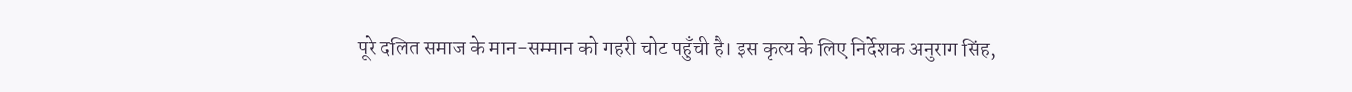पूरे दलित समाज के मान-सम्मान को गहरी चोट पहुँची है। इस कृत्य के लिए निर्देशक अनुराग सिंह,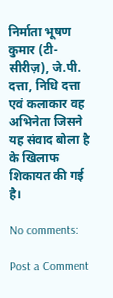निर्माता भूषण कुमार (टी-सीरीज़), जे.पी. दत्ता, निधि दत्ता एवं कलाकार वह अभिनेता जिसने यह संवाद बोला है के खिलाफ शिकायत की गई है।

No comments:

Post a Comment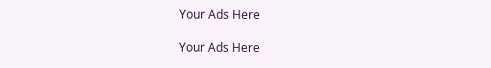Your Ads Here

Your Ads Here